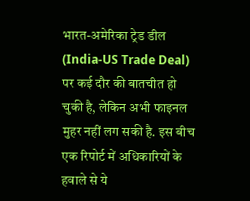भारत-अमेरिका ट्रेड डील (India-US Trade Deal) पर कई दौर की बातचीत हो चुकी है, लेकिन अभी फाइनल मुहर नहीं लग सकी है. इस बीच एक रिपोर्ट में अधिकारियों के हवाले से ये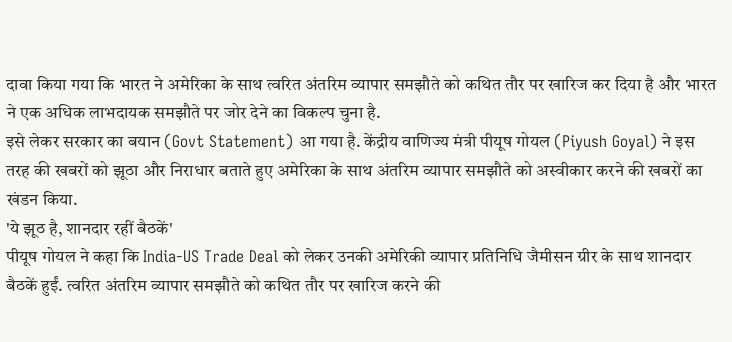दावा किया गया कि भारत ने अमेरिका के साथ त्वरित अंतरिम व्यापार समझौते को कथित तौर पर खारिज कर दिया है और भारत ने एक अधिक लाभदायक समझौते पर जोर देने का विकल्प चुना है.
इसे लेकर सरकार का बयान (Govt Statement) आ गया है. केंद्रीय वाणिज्य मंत्री पीयूष गोयल (Piyush Goyal) ने इस तरह की खबरों को झूठा और निराधार बताते हुए अमेरिका के साथ अंतरिम व्यापार समझौते को अस्वीकार करने की खबरों का खंडन किया.
'ये झूठ है, शानदार रहीं बैठकें'
पीयूष गोयल ने कहा कि India-US Trade Deal को लेकर उनकी अमेरिकी व्यापार प्रतिनिधि जैमीसन ग्रीर के साथ शानदार बैठकें हुईं. त्वरित अंतरिम व्यापार समझौते को कथित तौर पर खारिज करने की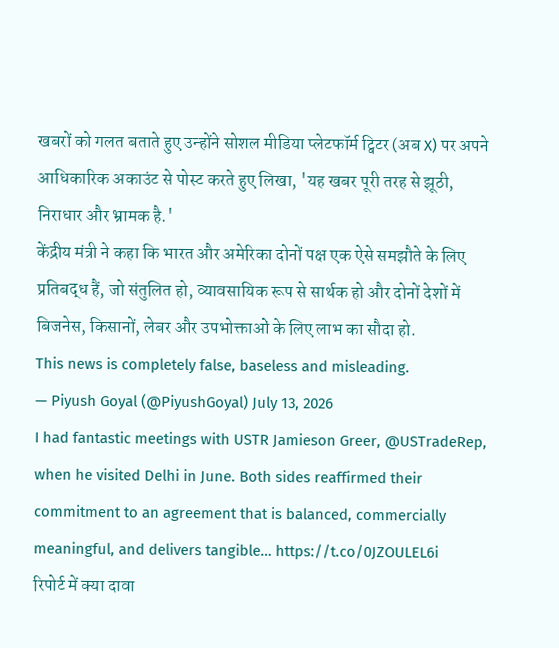खबरों को गलत बताते हुए उन्होंने सोशल मीडिया प्लेटफॉर्म ट्विटर (अब X) पर अपने आधिकारिक अकाउंट से पोस्ट करते हुए लिखा, 'यह खबर पूरी तरह से झूठी, निराधार और भ्रामक है.'
केंद्रीय मंत्री ने कहा कि भारत और अमेरिका दोनों पक्ष एक ऐसे समझौते के लिए प्रतिबद्ध हैं, जो संतुलित हो, व्यावसायिक रूप से सार्थक हो और दोनों देशों में बिजनेस, किसानों, लेबर और उपभोक्ताओं के लिए लाभ का सौदा हो.
This news is completely false, baseless and misleading.
— Piyush Goyal (@PiyushGoyal) July 13, 2026
I had fantastic meetings with USTR Jamieson Greer, @USTradeRep, when he visited Delhi in June. Both sides reaffirmed their commitment to an agreement that is balanced, commercially meaningful, and delivers tangible… https://t.co/0JZOULEL6i
रिपोर्ट में क्या दावा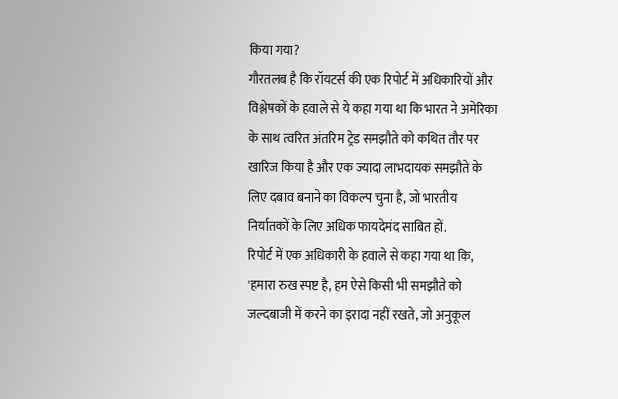किया गया?
गौरतलब है कि रॉयटर्स की एक रिपोर्ट में अधिकारियों और विश्लेषकों के हवाले से ये कहा गया था कि भारत ने अमेरिका के साथ त्वरित अंतरिम ट्रेड समझौते को कथित तौर पर खारिज किया है और एक ज्यादा लाभदायक समझौते के लिए दबाव बनाने का विकल्प चुना है, जो भारतीय निर्यातकों के लिए अधिक फायदेमंद साबित हों.
रिपोर्ट में एक अधिकारी के हवाले से कहा गया था कि, 'हमारा रुख स्पष्ट है, हम ऐसे किसी भी समझौते को जल्दबाजी में करने का इरादा नहीं रखते, जो अनुकूल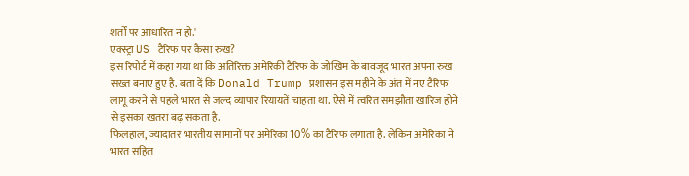शर्तों पर आधारित न हो.'
एक्स्ट्रा US टैरिफ पर कैसा रुख?
इस रिपोर्ट में कहा गया था कि अतिरिक्त अमेरिकी टैरिफ के जोखिम के बावजूद भारत अपना रुख सख्त बनाए हुए है. बता दें कि Donald Trump प्रशासन इस महीने के अंत में नए टैरिफ लागू करने से पहले भारत से जल्द व्यापार रियायतें चाहता था. ऐसे में त्वरित समझौता खारिज होने से इसका खतरा बढ़ सकता है.
फिलहाल, ज्यादातर भारतीय सामानों पर अमेरिका 10% का टैरिफ लगाता है. लेकिन अमेरिका ने भारत सहित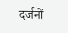दर्जनों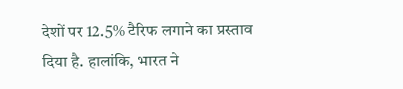देशों पर 12.5% टैरिफ लगाने का प्रस्ताव दिया है. हालांकि, भारत ने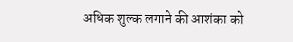अधिक शुल्क लगाने की आशंका को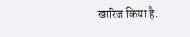खारिज किया है.